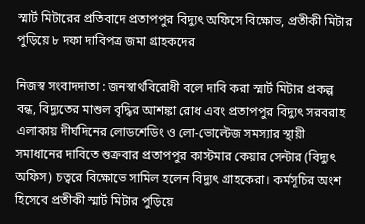স্মার্ট মিটারের প্রতিবাদে প্রতাপপুর বিদ্যুৎ অফিসে বিক্ষোভ, প্রতীকী মিটার পুড়িয়ে ৮ দফা দাবিপত্র জমা গ্রাহকদের

নিজস্ব সংবাদদাতা : জনস্বার্থবিরোধী বলে দাবি করা স্মার্ট মিটার প্রকল্প বন্ধ, বিদ্যুতের মাশুল বৃদ্ধির আশঙ্কা রোধ এবং প্রতাপপুর বিদ্যুৎ সরবরাহ এলাকায় দীর্ঘদিনের লোডশেডিং ও লো-ভোল্টেজ সমস্যার স্থায়ী সমাধানের দাবিতে শুক্রবার প্রতাপপুর কাস্টমার কেয়ার সেন্টার (বিদ্যুৎ অফিস) চত্বরে বিক্ষোভে সামিল হলেন বিদ্যুৎ গ্রাহকেরা। কর্মসূচির অংশ হিসেবে প্রতীকী স্মার্ট মিটার পুড়িয়ে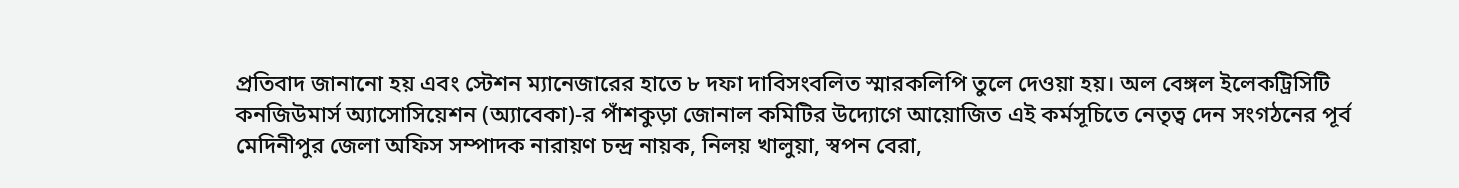প্রতিবাদ জানানো হয় এবং স্টেশন ম্যানেজারের হাতে ৮ দফা দাবিসংবলিত স্মারকলিপি তুলে দেওয়া হয়। অল বেঙ্গল ইলেকট্রিসিটি কনজিউমার্স অ্যাসোসিয়েশন (অ্যাবেকা)-র পাঁশকুড়া জোনাল কমিটির উদ্যোগে আয়োজিত এই কর্মসূচিতে নেতৃত্ব দেন সংগঠনের পূর্ব মেদিনীপুর জেলা অফিস সম্পাদক নারায়ণ চন্দ্র নায়ক, নিলয় খালুয়া, স্বপন বেরা,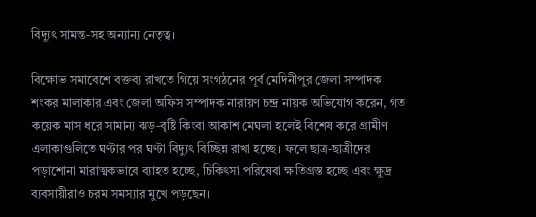বিদ্যুৎ সামন্ত-সহ অন্যান্য নেতৃত্ব।

বিক্ষোভ সমাবেশে বক্তব্য রাখতে গিয়ে সংগঠনের পূর্ব মেদিনীপুর জেলা সম্পাদক শংকর মালাকার এবং জেলা অফিস সম্পাদক নারায়ণ চন্দ্র নায়ক অভিযোগ করেন, গত কয়েক মাস ধরে সামান্য ঝড়-বৃষ্টি কিংবা আকাশ মেঘলা হলেই বিশেষ করে গ্রামীণ এলাকাগুলিতে ঘণ্টার পর ঘণ্টা বিদ্যুৎ বিচ্ছিন্ন রাখা হচ্ছে। ফলে ছাত্র-ছাত্রীদের পড়াশোনা মারাত্মকভাবে ব্যাহত হচ্ছে, চিকিৎসা পরিষেবা ক্ষতিগ্রস্ত হচ্ছে এবং ক্ষুদ্র ব্যবসায়ীরাও চরম সমস্যার মুখে পড়ছেন।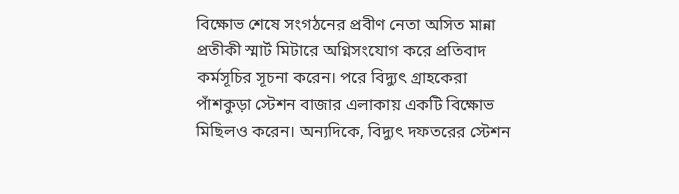বিক্ষোভ শেষে সংগঠনের প্রবীণ নেতা অসিত মান্না প্রতীকী স্মার্ট মিটারে অগ্নিসংযোগ করে প্রতিবাদ কর্মসূচির সূচনা করেন। পরে বিদ্যুৎ গ্রাহকেরা পাঁশকুড়া স্টেশন বাজার এলাকায় একটি বিক্ষোভ মিছিলও করেন। অন্যদিকে, বিদ্যুৎ দফতরের স্টেশন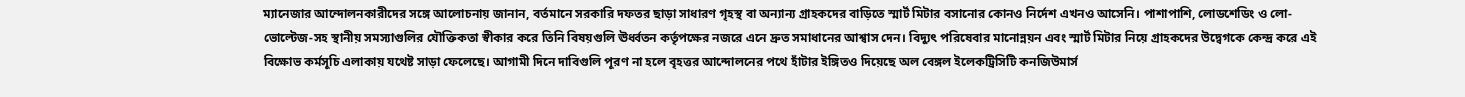ম্যানেজার আন্দোলনকারীদের সঙ্গে আলোচনায় জানান, বর্তমানে সরকারি দফতর ছাড়া সাধারণ গৃহস্থ বা অন্যান্য গ্রাহকদের বাড়িতে স্মার্ট মিটার বসানোর কোনও নির্দেশ এখনও আসেনি। পাশাপাশি, লোডশেডিং ও লো-ভোল্টেজ-সহ স্থানীয় সমস্যাগুলির যৌক্তিকতা স্বীকার করে তিনি বিষয়গুলি ঊর্ধ্বতন কর্তৃপক্ষের নজরে এনে দ্রুত সমাধানের আশ্বাস দেন। বিদ্যুৎ পরিষেবার মানোন্নয়ন এবং স্মার্ট মিটার নিয়ে গ্রাহকদের উদ্বেগকে কেন্দ্র করে এই বিক্ষোভ কর্মসূচি এলাকায় যথেষ্ট সাড়া ফেলেছে। আগামী দিনে দাবিগুলি পূরণ না হলে বৃহত্তর আন্দোলনের পথে হাঁটার ইঙ্গিতও দিয়েছে অল বেঙ্গল ইলেকট্রিসিটি কনজিউমার্স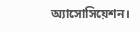অ্যাসোসিয়েশন।